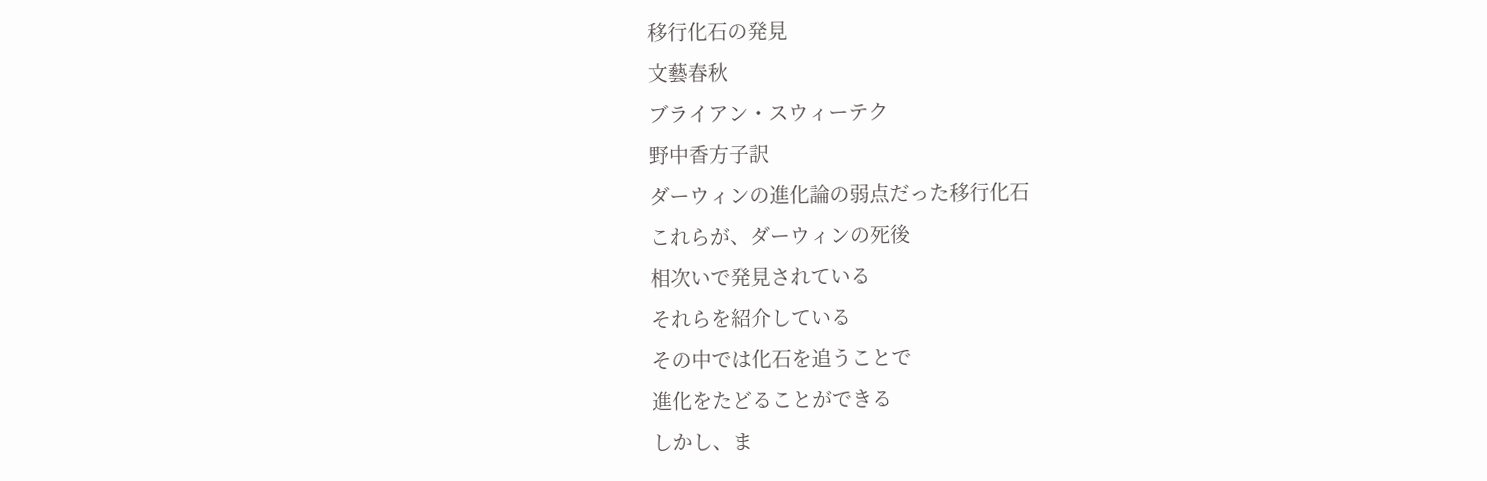移行化石の発見
文藝春秋
ブライアン・スウィーテク
野中香方子訳
ダーウィンの進化論の弱点だった移行化石
これらが、ダーウィンの死後
相次いで発見されている
それらを紹介している
その中では化石を追うことで
進化をたどることができる
しかし、ま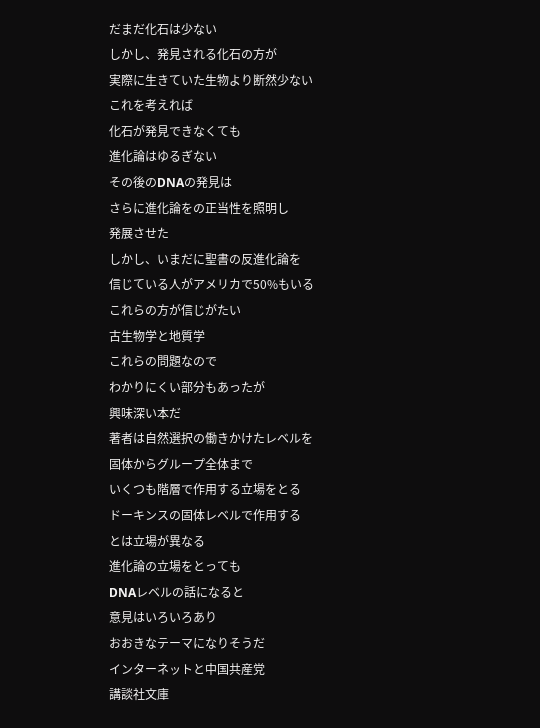だまだ化石は少ない
しかし、発見される化石の方が
実際に生きていた生物より断然少ない
これを考えれば
化石が発見できなくても
進化論はゆるぎない
その後のDNAの発見は
さらに進化論をの正当性を照明し
発展させた
しかし、いまだに聖書の反進化論を
信じている人がアメリカで50%もいる
これらの方が信じがたい
古生物学と地質学
これらの問題なので
わかりにくい部分もあったが
興味深い本だ
著者は自然選択の働きかけたレベルを
固体からグループ全体まで
いくつも階層で作用する立場をとる
ドーキンスの固体レベルで作用する
とは立場が異なる
進化論の立場をとっても
DNAレベルの話になると
意見はいろいろあり
おおきなテーマになりそうだ
インターネットと中国共産党
講談社文庫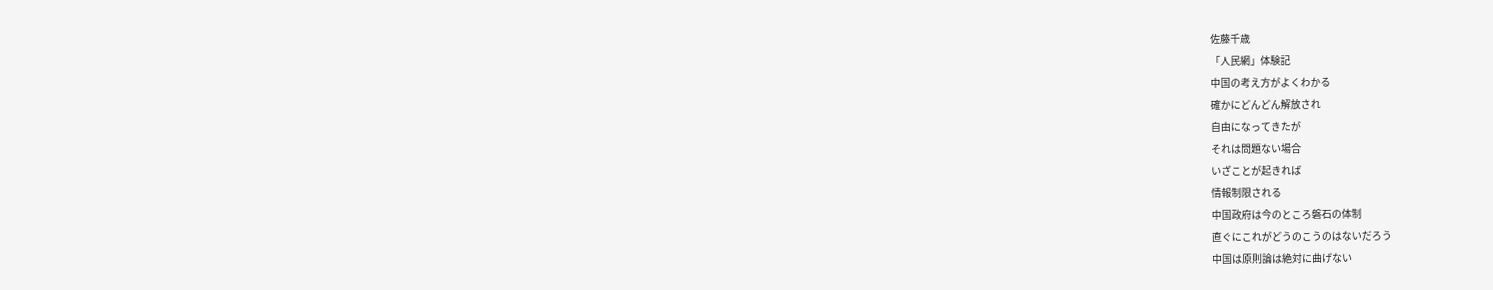佐藤千歳
「人民網」体験記
中国の考え方がよくわかる
確かにどんどん解放され
自由になってきたが
それは問題ない場合
いざことが起きれば
情報制限される
中国政府は今のところ磐石の体制
直ぐにこれがどうのこうのはないだろう
中国は原則論は絶対に曲げない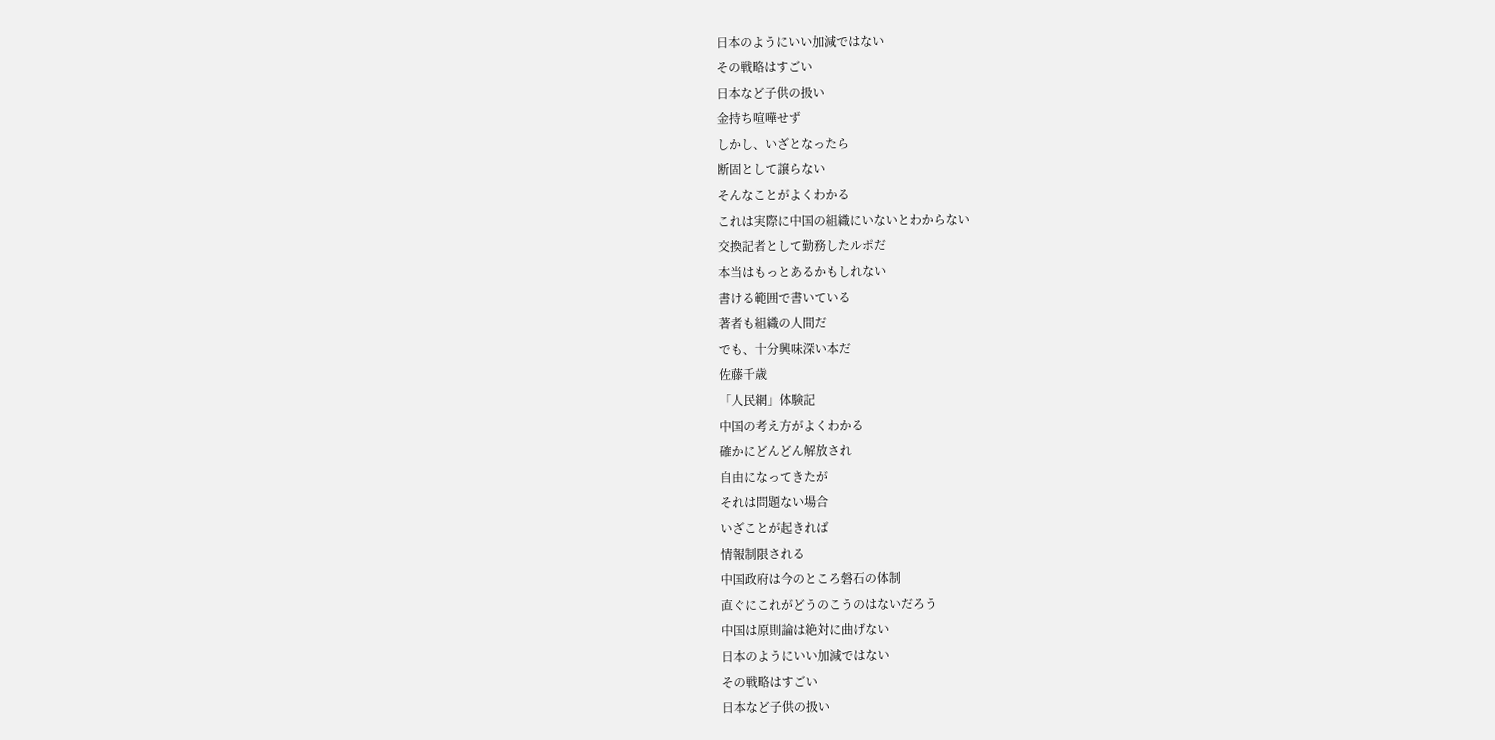日本のようにいい加減ではない
その戦略はすごい
日本など子供の扱い
金持ち喧嘩せず
しかし、いざとなったら
断固として譲らない
そんなことがよくわかる
これは実際に中国の組織にいないとわからない
交換記者として勤務したルポだ
本当はもっとあるかもしれない
書ける範囲で書いている
著者も組織の人間だ
でも、十分興味深い本だ
佐藤千歳
「人民網」体験記
中国の考え方がよくわかる
確かにどんどん解放され
自由になってきたが
それは問題ない場合
いざことが起きれば
情報制限される
中国政府は今のところ磐石の体制
直ぐにこれがどうのこうのはないだろう
中国は原則論は絶対に曲げない
日本のようにいい加減ではない
その戦略はすごい
日本など子供の扱い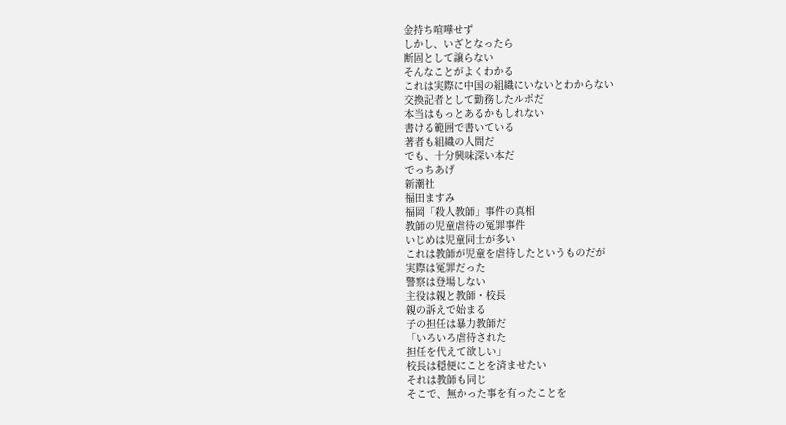金持ち喧嘩せず
しかし、いざとなったら
断固として譲らない
そんなことがよくわかる
これは実際に中国の組織にいないとわからない
交換記者として勤務したルポだ
本当はもっとあるかもしれない
書ける範囲で書いている
著者も組織の人間だ
でも、十分興味深い本だ
でっちあげ
新潮社
福田ますみ
福岡「殺人教師」事件の真相
教師の児童虐待の冤罪事件
いじめは児童同士が多い
これは教師が児童を虐待したというものだが
実際は冤罪だった
警察は登場しない
主役は親と教師・校長
親の訴えで始まる
子の担任は暴力教師だ
「いろいろ虐待された
担任を代えて欲しい」
校長は穏便にことを済ませたい
それは教師も同じ
そこで、無かった事を有ったことを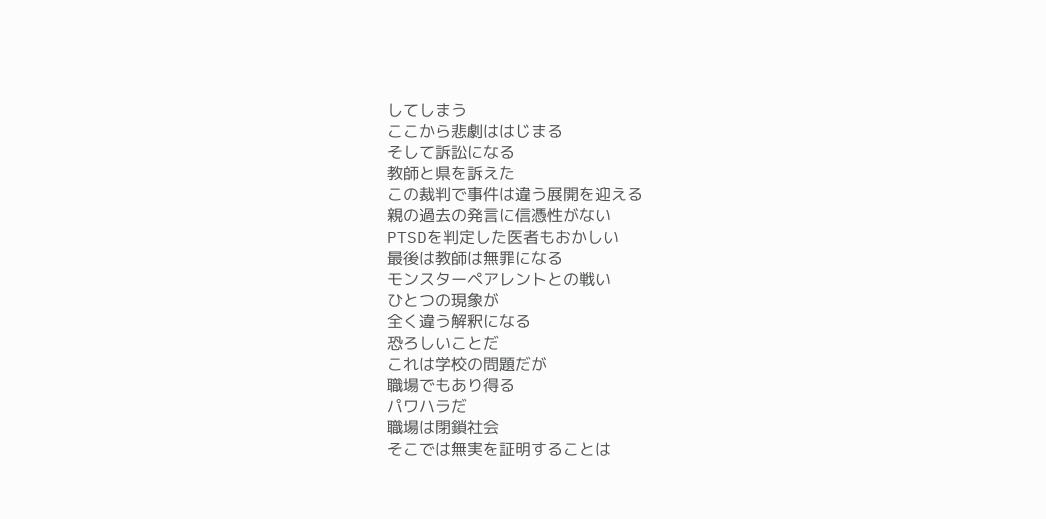してしまう
ここから悲劇ははじまる
そして訴訟になる
教師と県を訴えた
この裁判で事件は違う展開を迎える
親の過去の発言に信憑性がない
PTSDを判定した医者もおかしい
最後は教師は無罪になる
モンスターペアレントとの戦い
ひとつの現象が
全く違う解釈になる
恐ろしいことだ
これは学校の問題だが
職場でもあり得る
パワハラだ
職場は閉鎖社会
そこでは無実を証明することは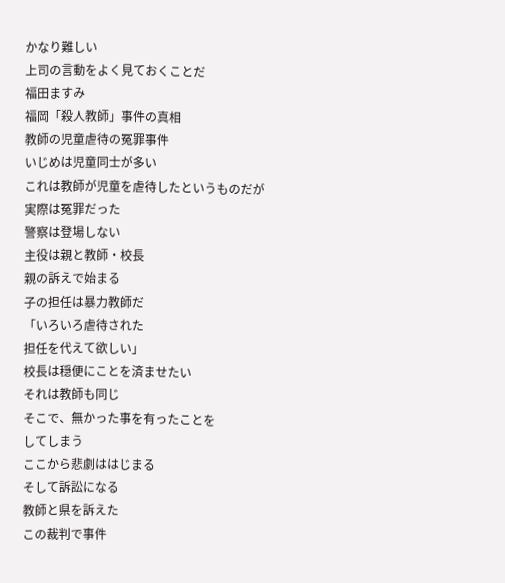かなり難しい
上司の言動をよく見ておくことだ
福田ますみ
福岡「殺人教師」事件の真相
教師の児童虐待の冤罪事件
いじめは児童同士が多い
これは教師が児童を虐待したというものだが
実際は冤罪だった
警察は登場しない
主役は親と教師・校長
親の訴えで始まる
子の担任は暴力教師だ
「いろいろ虐待された
担任を代えて欲しい」
校長は穏便にことを済ませたい
それは教師も同じ
そこで、無かった事を有ったことを
してしまう
ここから悲劇ははじまる
そして訴訟になる
教師と県を訴えた
この裁判で事件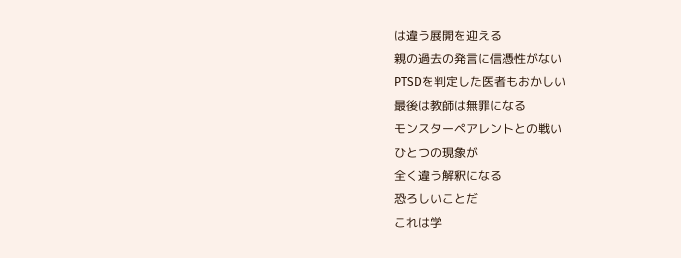は違う展開を迎える
親の過去の発言に信憑性がない
PTSDを判定した医者もおかしい
最後は教師は無罪になる
モンスターペアレントとの戦い
ひとつの現象が
全く違う解釈になる
恐ろしいことだ
これは学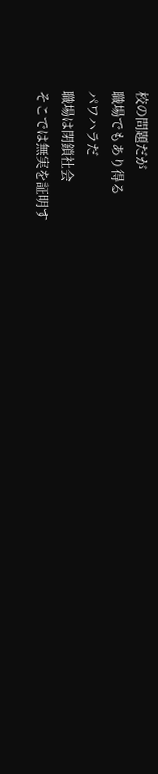校の問題だが
職場でもあり得る
パワハラだ
職場は閉鎖社会
そこでは無実を証明す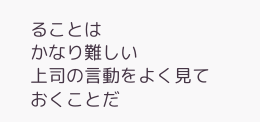ることは
かなり難しい
上司の言動をよく見ておくことだ